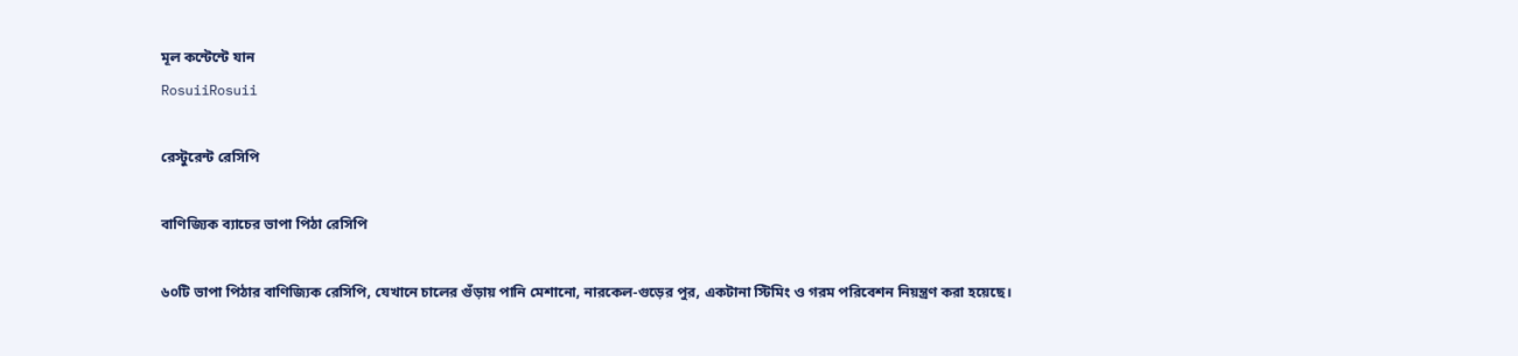মূল কন্টেন্টে যান
RosuiiRosuii

রেস্টুরেন্ট রেসিপি

বাণিজ্যিক ব্যাচের ভাপা পিঠা রেসিপি

৬০টি ভাপা পিঠার বাণিজ্যিক রেসিপি, যেখানে চালের গুঁড়ায় পানি মেশানো, নারকেল-গুড়ের পুর, একটানা স্টিমিং ও গরম পরিবেশন নিয়ন্ত্রণ করা হয়েছে।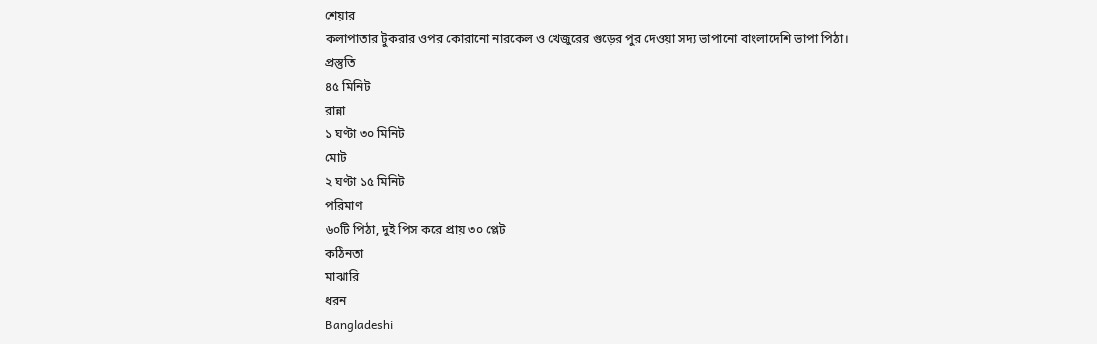শেয়ার
কলাপাতার টুকরার ওপর কোরানো নারকেল ও খেজুরের গুড়ের পুর দেওয়া সদ্য ভাপানো বাংলাদেশি ভাপা পিঠা।
প্রস্তুতি
৪৫ মিনিট
রান্না
১ ঘণ্টা ৩০ মিনিট
মোট
২ ঘণ্টা ১৫ মিনিট
পরিমাণ
৬০টি পিঠা, দুই পিস করে প্রায় ৩০ প্লেট
কঠিনতা
মাঝারি
ধরন
Bangladeshi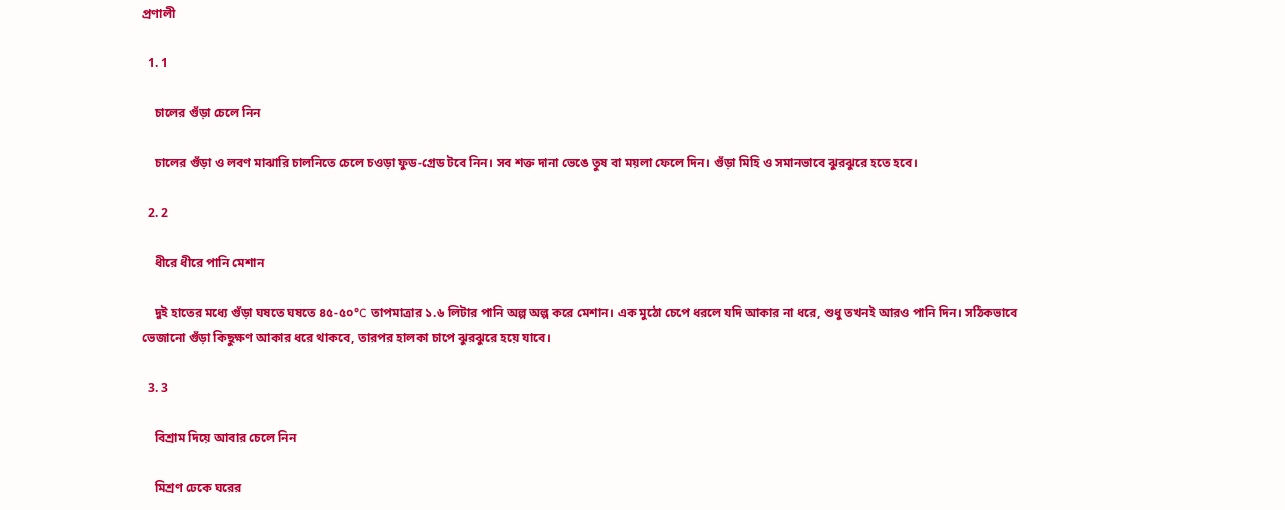প্রণালী

  1. 1

    চালের গুঁড়া চেলে নিন

    চালের গুঁড়া ও লবণ মাঝারি চালনিতে চেলে চওড়া ফুড-গ্রেড টবে নিন। সব শক্ত দানা ভেঙে তুষ বা ময়লা ফেলে দিন। গুঁড়া মিহি ও সমানভাবে ঝুরঝুরে হতে হবে।

  2. 2

    ধীরে ধীরে পানি মেশান

    দুই হাতের মধ্যে গুঁড়া ঘষতে ঘষতে ৪৫-৫০°C তাপমাত্রার ১.৬ লিটার পানি অল্প অল্প করে মেশান। এক মুঠো চেপে ধরলে যদি আকার না ধরে, শুধু তখনই আরও পানি দিন। সঠিকভাবে ভেজানো গুঁড়া কিছুক্ষণ আকার ধরে থাকবে, তারপর হালকা চাপে ঝুরঝুরে হয়ে যাবে।

  3. 3

    বিশ্রাম দিয়ে আবার চেলে নিন

    মিশ্রণ ঢেকে ঘরের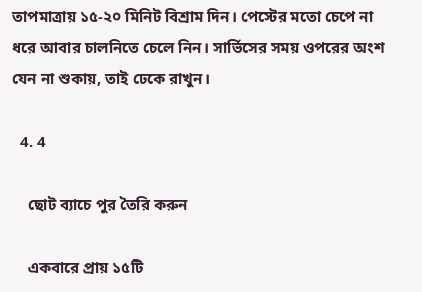তাপমাত্রায় ১৫-২০ মিনিট বিশ্রাম দিন। পেস্টের মতো চেপে না ধরে আবার চালনিতে চেলে নিন। সার্ভিসের সময় ওপরের অংশ যেন না শুকায়, তাই ঢেকে রাখুন।

  4. 4

    ছোট ব্যাচে পুর তৈরি করুন

    একবারে প্রায় ১৫টি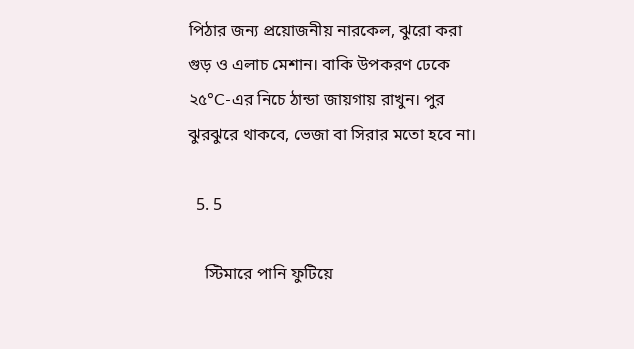পিঠার জন্য প্রয়োজনীয় নারকেল, ঝুরো করা গুড় ও এলাচ মেশান। বাকি উপকরণ ঢেকে ২৫°C-এর নিচে ঠান্ডা জায়গায় রাখুন। পুর ঝুরঝুরে থাকবে, ভেজা বা সিরার মতো হবে না।

  5. 5

    স্টিমারে পানি ফুটিয়ে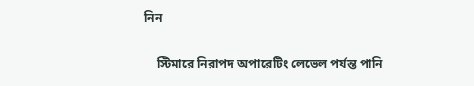নিন

    স্টিমারে নিরাপদ অপারেটিং লেভেল পর্যন্ত পানি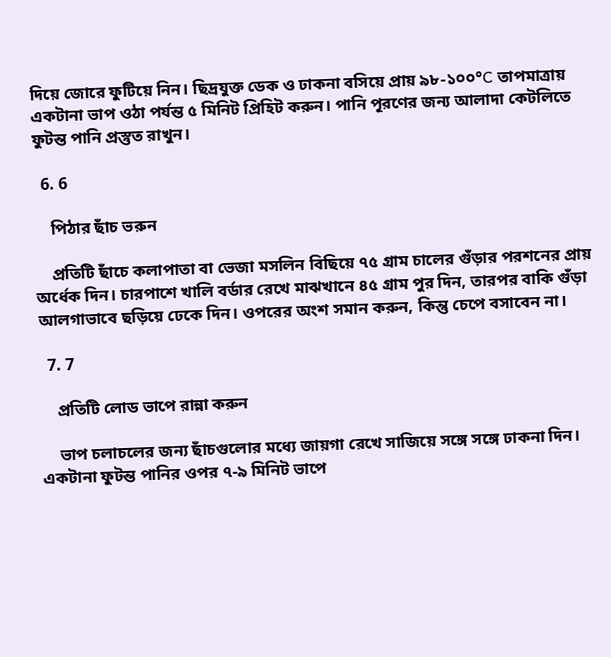দিয়ে জোরে ফুটিয়ে নিন। ছিদ্রযুক্ত ডেক ও ঢাকনা বসিয়ে প্রায় ৯৮-১০০°C তাপমাত্রায় একটানা ভাপ ওঠা পর্যন্ত ৫ মিনিট প্রিহিট করুন। পানি পূরণের জন্য আলাদা কেটলিতে ফুটন্ত পানি প্রস্তুত রাখুন।

  6. 6

    পিঠার ছাঁচ ভরুন

    প্রতিটি ছাঁচে কলাপাতা বা ভেজা মসলিন বিছিয়ে ৭৫ গ্রাম চালের গুঁড়ার পরশনের প্রায় অর্ধেক দিন। চারপাশে খালি বর্ডার রেখে মাঝখানে ৪৫ গ্রাম পুর দিন, তারপর বাকি গুঁড়া আলগাভাবে ছড়িয়ে ঢেকে দিন। ওপরের অংশ সমান করুন, কিন্তু চেপে বসাবেন না।

  7. 7

    প্রতিটি লোড ভাপে রান্না করুন

    ভাপ চলাচলের জন্য ছাঁচগুলোর মধ্যে জায়গা রেখে সাজিয়ে সঙ্গে সঙ্গে ঢাকনা দিন। একটানা ফুটন্ত পানির ওপর ৭-৯ মিনিট ভাপে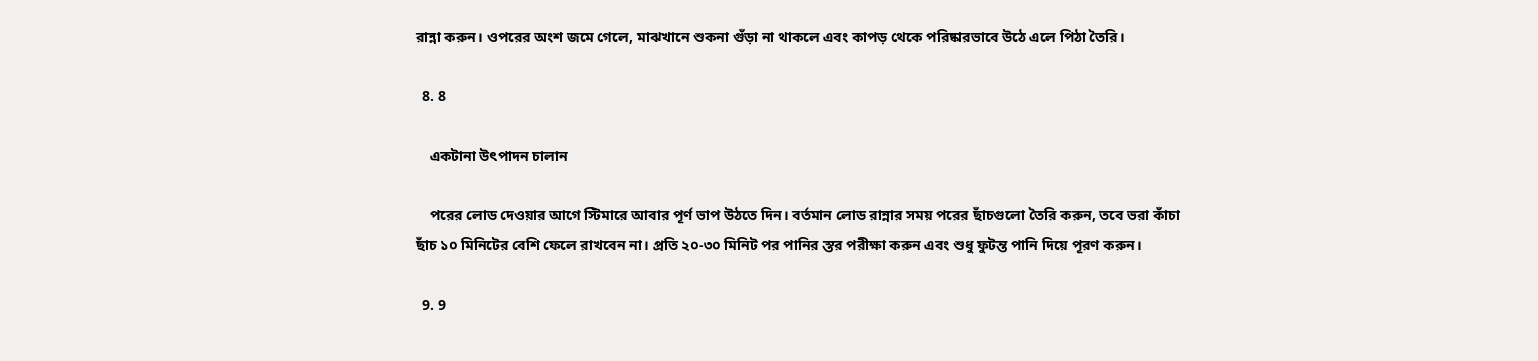রান্না করুন। ওপরের অংশ জমে গেলে, মাঝখানে শুকনা গুঁড়া না থাকলে এবং কাপড় থেকে পরিষ্কারভাবে উঠে এলে পিঠা তৈরি।

  8. 8

    একটানা উৎপাদন চালান

    পরের লোড দেওয়ার আগে স্টিমারে আবার পূর্ণ ভাপ উঠতে দিন। বর্তমান লোড রান্নার সময় পরের ছাঁচগুলো তৈরি করুন, তবে ভরা কাঁচা ছাঁচ ১০ মিনিটের বেশি ফেলে রাখবেন না। প্রতি ২০-৩০ মিনিট পর পানির স্তর পরীক্ষা করুন এবং শুধু ফুটন্ত পানি দিয়ে পূরণ করুন।

  9. 9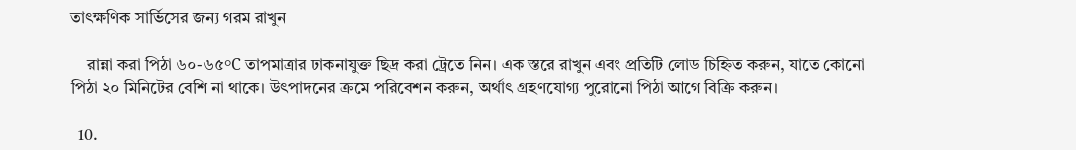তাৎক্ষণিক সার্ভিসের জন্য গরম রাখুন

    রান্না করা পিঠা ৬০-৬৫°C তাপমাত্রার ঢাকনাযুক্ত ছিদ্র করা ট্রেতে নিন। এক স্তরে রাখুন এবং প্রতিটি লোড চিহ্নিত করুন, যাতে কোনো পিঠা ২০ মিনিটের বেশি না থাকে। উৎপাদনের ক্রমে পরিবেশন করুন, অর্থাৎ গ্রহণযোগ্য পুরোনো পিঠা আগে বিক্রি করুন।

  10.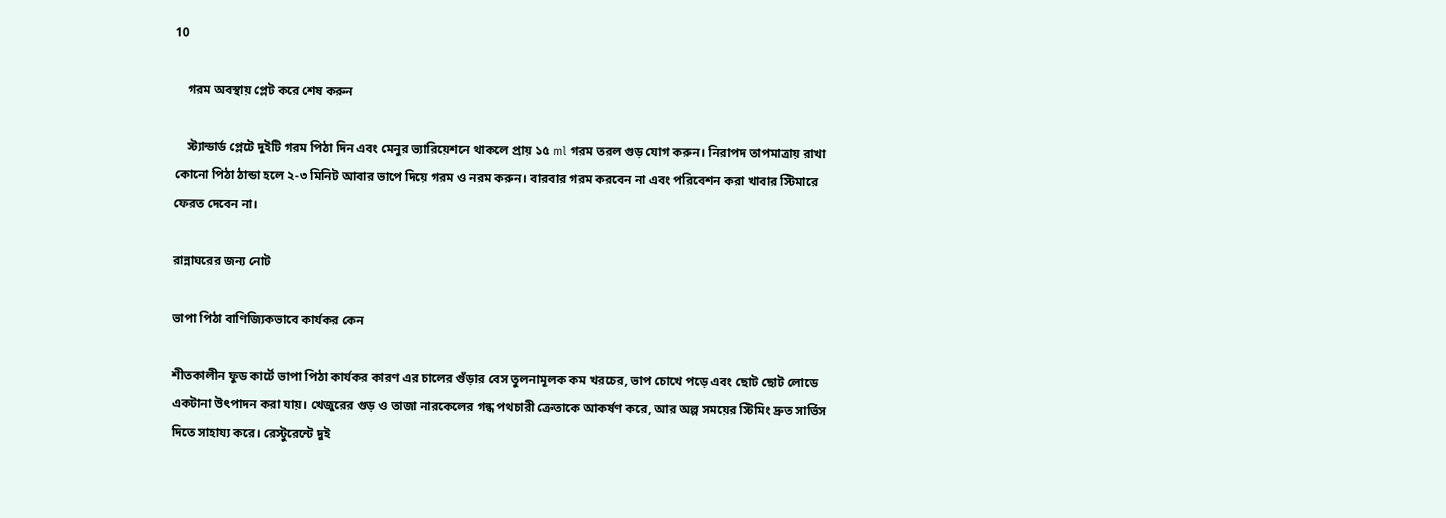10

    গরম অবস্থায় প্লেট করে শেষ করুন

    স্ট্যান্ডার্ড প্লেটে দুইটি গরম পিঠা দিন এবং মেনুর ভ্যারিয়েশনে থাকলে প্রায় ১৫ ml গরম তরল গুড় যোগ করুন। নিরাপদ তাপমাত্রায় রাখা কোনো পিঠা ঠান্ডা হলে ২-৩ মিনিট আবার ভাপে দিয়ে গরম ও নরম করুন। বারবার গরম করবেন না এবং পরিবেশন করা খাবার স্টিমারে ফেরত দেবেন না।

রান্নাঘরের জন্য নোট

ভাপা পিঠা বাণিজ্যিকভাবে কার্যকর কেন

শীতকালীন ফুড কার্টে ভাপা পিঠা কার্যকর কারণ এর চালের গুঁড়ার বেস তুলনামূলক কম খরচের, ভাপ চোখে পড়ে এবং ছোট ছোট লোডে একটানা উৎপাদন করা যায়। খেজুরের গুড় ও তাজা নারকেলের গন্ধ পথচারী ক্রেতাকে আকর্ষণ করে, আর অল্প সময়ের স্টিমিং দ্রুত সার্ভিস দিতে সাহায্য করে। রেস্টুরেন্টে দুই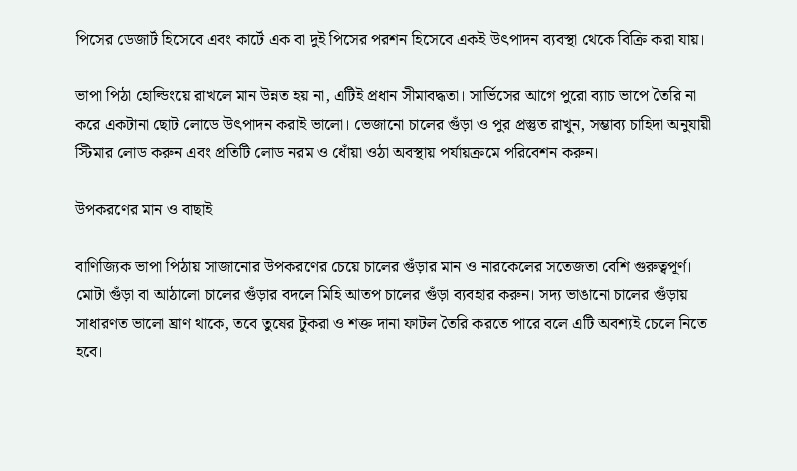পিসের ডেজার্ট হিসেবে এবং কার্টে এক বা দুই পিসের পরশন হিসেবে একই উৎপাদন ব্যবস্থা থেকে বিক্রি করা যায়।

ভাপা পিঠা হোল্ডিংয়ে রাখলে মান উন্নত হয় না, এটিই প্রধান সীমাবদ্ধতা। সার্ভিসের আগে পুরো ব্যাচ ভাপে তৈরি না করে একটানা ছোট লোডে উৎপাদন করাই ভালো। ভেজানো চালের গুঁড়া ও পুর প্রস্তুত রাখুন, সম্ভাব্য চাহিদা অনুযায়ী স্টিমার লোড করুন এবং প্রতিটি লোড নরম ও ধোঁয়া ওঠা অবস্থায় পর্যায়ক্রমে পরিবেশন করুন।

উপকরণের মান ও বাছাই

বাণিজ্যিক ভাপা পিঠায় সাজানোর উপকরণের চেয়ে চালের গুঁড়ার মান ও নারকেলের সতেজতা বেশি গুরুত্বপূর্ণ। মোটা গুঁড়া বা আঠালো চালের গুঁড়ার বদলে মিহি আতপ চালের গুঁড়া ব্যবহার করুন। সদ্য ভাঙানো চালের গুঁড়ায় সাধারণত ভালো ঘ্রাণ থাকে, তবে তুষের টুকরা ও শক্ত দানা ফাটল তৈরি করতে পারে বলে এটি অবশ্যই চেলে নিতে হবে।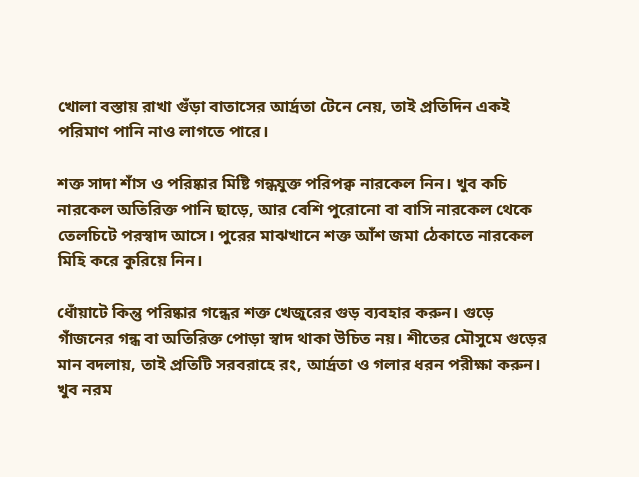খোলা বস্তায় রাখা গুঁড়া বাতাসের আর্দ্রতা টেনে নেয়, তাই প্রতিদিন একই পরিমাণ পানি নাও লাগতে পারে।

শক্ত সাদা শাঁস ও পরিষ্কার মিষ্টি গন্ধযুক্ত পরিপক্ব নারকেল নিন। খুব কচি নারকেল অতিরিক্ত পানি ছাড়ে, আর বেশি পুরোনো বা বাসি নারকেল থেকে তেলচিটে পরস্বাদ আসে। পুরের মাঝখানে শক্ত আঁশ জমা ঠেকাতে নারকেল মিহি করে কুরিয়ে নিন।

ধোঁয়াটে কিন্তু পরিষ্কার গন্ধের শক্ত খেজুরের গুড় ব্যবহার করুন। গুড়ে গাঁজনের গন্ধ বা অতিরিক্ত পোড়া স্বাদ থাকা উচিত নয়। শীতের মৌসুমে গুড়ের মান বদলায়, তাই প্রতিটি সরবরাহে রং, আর্দ্রতা ও গলার ধরন পরীক্ষা করুন। খুব নরম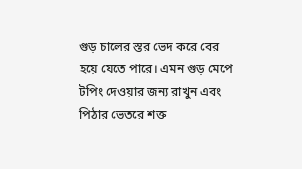গুড় চালের স্তর ভেদ করে বের হয়ে যেতে পারে। এমন গুড় মেপে টপিং দেওয়ার জন্য রাখুন এবং পিঠার ভেতরে শক্ত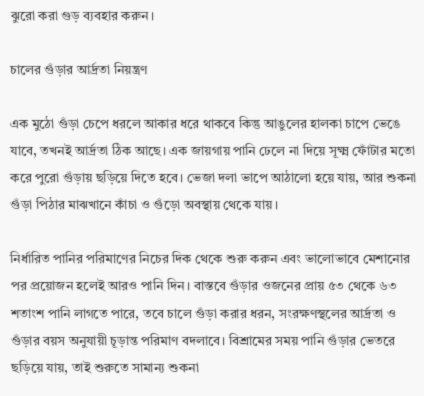ঝুরো করা গুড় ব্যবহার করুন।

চালের গুঁড়ার আর্দ্রতা নিয়ন্ত্রণ

এক মুঠো গুঁড়া চেপে ধরলে আকার ধরে থাকবে কিন্তু আঙুলের হালকা চাপে ভেঙে যাবে, তখনই আর্দ্রতা ঠিক আছে। এক জায়গায় পানি ঢেলে না দিয়ে সূক্ষ্ম ফোঁটার মতো করে পুরো গুঁড়ায় ছড়িয়ে দিতে হবে। ভেজা দলা ভাপে আঠালো হয়ে যায়, আর শুকনা গুঁড়া পিঠার মাঝখানে কাঁচা ও গুঁড়ো অবস্থায় থেকে যায়।

নির্ধারিত পানির পরিমাণের নিচের দিক থেকে শুরু করুন এবং ভালোভাবে মেশানোর পর প্রয়োজন হলেই আরও পানি দিন। বাস্তবে গুঁড়ার ওজনের প্রায় ৫৩ থেকে ৬৩ শতাংশ পানি লাগতে পারে, তবে চালে গুঁড়া করার ধরন, সংরক্ষণস্থলের আর্দ্রতা ও গুঁড়ার বয়স অনুযায়ী চূড়ান্ত পরিমাণ বদলাবে। বিশ্রামের সময় পানি গুঁড়ার ভেতরে ছড়িয়ে যায়, তাই শুরুতে সামান্য শুকনা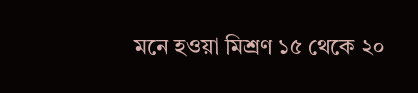মনে হওয়া মিশ্রণ ১৫ থেকে ২০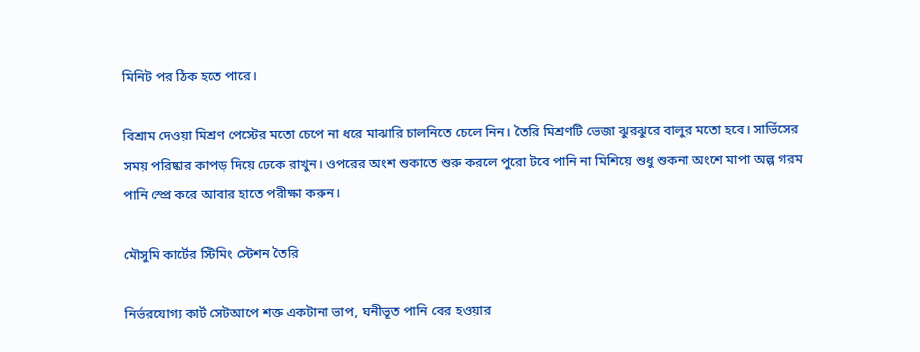মিনিট পর ঠিক হতে পারে।

বিশ্রাম দেওয়া মিশ্রণ পেস্টের মতো চেপে না ধরে মাঝারি চালনিতে চেলে নিন। তৈরি মিশ্রণটি ভেজা ঝুরঝুরে বালুর মতো হবে। সার্ভিসের সময় পরিষ্কার কাপড় দিয়ে ঢেকে রাখুন। ওপরের অংশ শুকাতে শুরু করলে পুরো টবে পানি না মিশিয়ে শুধু শুকনা অংশে মাপা অল্প গরম পানি স্প্রে করে আবার হাতে পরীক্ষা করুন।

মৌসুমি কার্টের স্টিমিং স্টেশন তৈরি

নির্ভরযোগ্য কার্ট সেটআপে শক্ত একটানা ভাপ, ঘনীভূত পানি বের হওয়ার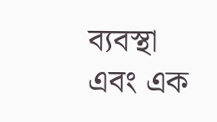ব্যবস্থা এবং এক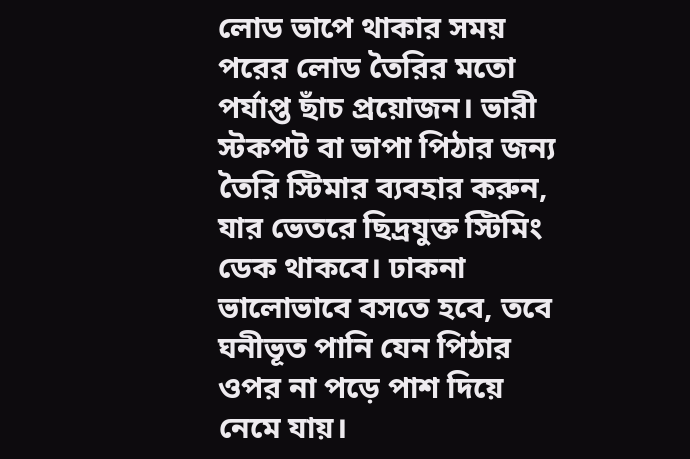লোড ভাপে থাকার সময় পরের লোড তৈরির মতো পর্যাপ্ত ছাঁচ প্রয়োজন। ভারী স্টকপট বা ভাপা পিঠার জন্য তৈরি স্টিমার ব্যবহার করুন, যার ভেতরে ছিদ্রযুক্ত স্টিমিং ডেক থাকবে। ঢাকনা ভালোভাবে বসতে হবে, তবে ঘনীভূত পানি যেন পিঠার ওপর না পড়ে পাশ দিয়ে নেমে যায়।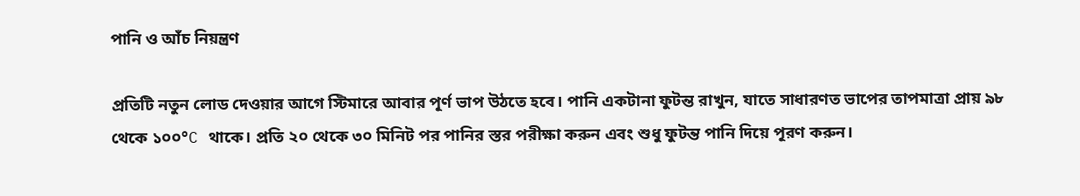পানি ও আঁচ নিয়ন্ত্রণ

প্রতিটি নতুন লোড দেওয়ার আগে স্টিমারে আবার পূর্ণ ভাপ উঠতে হবে। পানি একটানা ফুটন্ত রাখুন, যাতে সাধারণত ভাপের তাপমাত্রা প্রায় ৯৮ থেকে ১০০°C থাকে। প্রতি ২০ থেকে ৩০ মিনিট পর পানির স্তর পরীক্ষা করুন এবং শুধু ফুটন্ত পানি দিয়ে পূরণ করুন।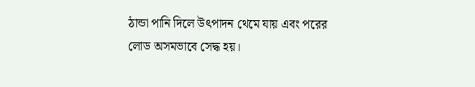ঠান্ডা পানি দিলে উৎপাদন থেমে যায় এবং পরের লোড অসমভাবে সেদ্ধ হয়।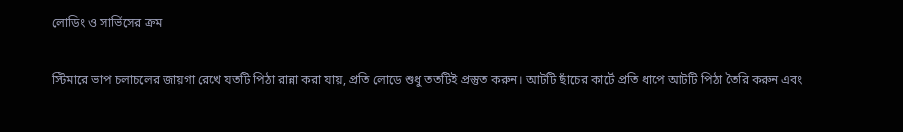লোডিং ও সার্ভিসের ক্রম

স্টিমারে ভাপ চলাচলের জায়গা রেখে যতটি পিঠা রান্না করা যায়, প্রতি লোডে শুধু ততটিই প্রস্তুত করুন। আটটি ছাঁচের কার্টে প্রতি ধাপে আটটি পিঠা তৈরি করুন এবং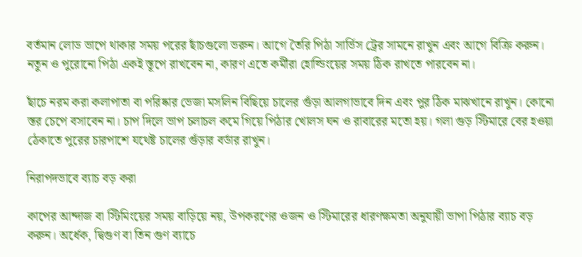বর্তমান লোড ভাপে থাকার সময় পরের ছাঁচগুলো ভরুন। আগে তৈরি পিঠা সার্ভিস ট্রের সামনে রাখুন এবং আগে বিক্রি করুন। নতুন ও পুরোনো পিঠা একই স্তূপে রাখবেন না, কারণ এতে কর্মীরা হোল্ডিংয়ের সময় ঠিক রাখতে পারবেন না।

ছাঁচে নরম করা কলাপাতা বা পরিষ্কার ভেজা মসলিন বিছিয়ে চালের গুঁড়া আলগাভাবে দিন এবং পুর ঠিক মাঝখানে রাখুন। কোনো স্তর চেপে বসাবেন না। চাপ দিলে ভাপ চলাচল কমে গিয়ে পিঠার খোলস ঘন ও রাবারের মতো হয়। গলা গুড় স্টিমারে বের হওয়া ঠেকাতে পুরের চারপাশে যথেষ্ট চালের গুঁড়ার বর্ডার রাখুন।

নিরাপদভাবে ব্যাচ বড় করা

কাপের আন্দাজ বা স্টিমিংয়ের সময় বাড়িয়ে নয়, উপকরণের ওজন ও স্টিমারের ধারণক্ষমতা অনুযায়ী ভাপা পিঠার ব্যাচ বড় করুন। অর্ধেক, দ্বিগুণ বা তিন গুণ ব্যাচে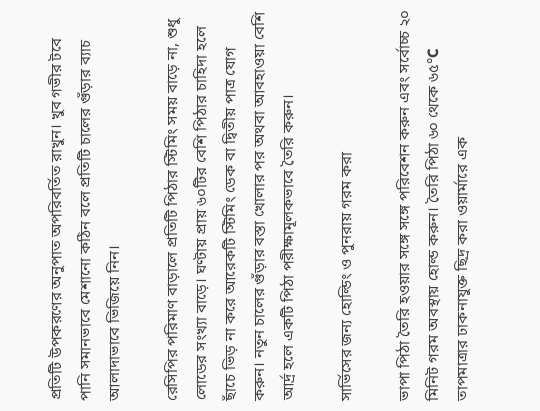প্রতিটি উপকরণের অনুপাত অপরিবর্তিত রাখুন। খুব গভীর টবে পানি সমানভাবে মেশানো কঠিন বলে প্রতিটি চালের গুঁড়ার ব্যাচ আলাদাভাবে ভিজিয়ে নিন।

রেসিপির পরিমাণ বাড়ালে প্রতিটি পিঠার স্টিমিং সময় বাড়ে না, শুধু লোডের সংখ্যা বাড়ে। ঘণ্টায় প্রায় ৬০টির বেশি পিঠার চাহিদা হলে ছাঁচে ভিড় না করে আরেকটি স্টিমিং ডেক বা দ্বিতীয় পাত্র যোগ করুন। নতুন চালের গুঁড়ার বস্তা খোলার পর অথবা আবহাওয়া বেশি আর্দ্র হলে একটি পিঠা পরীক্ষামূলকভাবে তৈরি করুন।

সার্ভিসের জন্য হোল্ডিং ও পুনরায় গরম করা

ভাপা পিঠা তৈরি হওয়ার সঙ্গে সঙ্গে পরিবেশন করুন এবং সর্বোচ্চ ২০ মিনিট গরম অবস্থায় হোল্ড করুন। তৈরি পিঠা ৬০ থেকে ৬৫°C তাপমাত্রার ঢাকনাযুক্ত ছিদ্র করা ওয়ার্মারে এক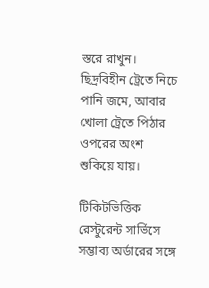স্তরে রাখুন। ছিদ্রবিহীন ট্রেতে নিচে পানি জমে, আবার খোলা ট্রেতে পিঠার ওপরের অংশ শুকিয়ে যায়।

টিকিটভিত্তিক রেস্টুরেন্ট সার্ভিসে সম্ভাব্য অর্ডারের সঙ্গে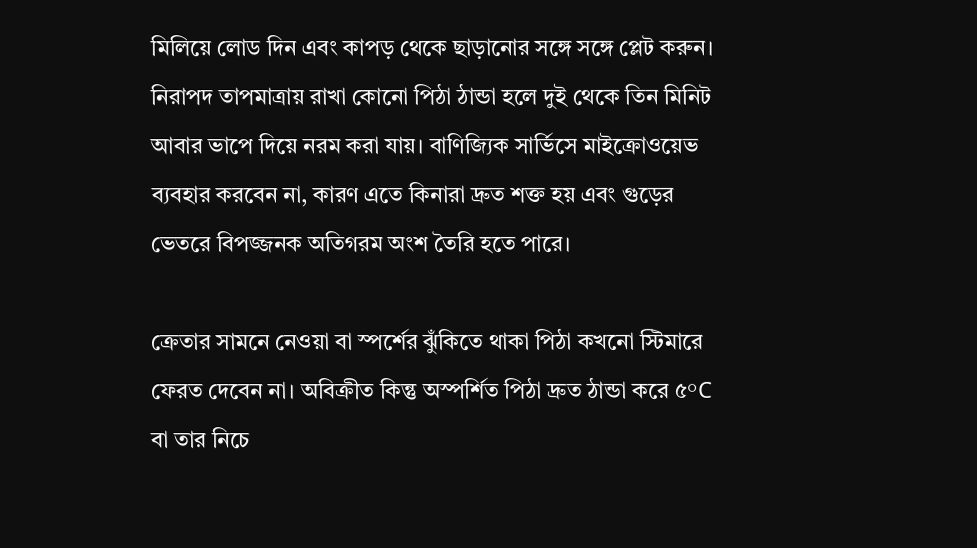মিলিয়ে লোড দিন এবং কাপড় থেকে ছাড়ানোর সঙ্গে সঙ্গে প্লেট করুন। নিরাপদ তাপমাত্রায় রাখা কোনো পিঠা ঠান্ডা হলে দুই থেকে তিন মিনিট আবার ভাপে দিয়ে নরম করা যায়। বাণিজ্যিক সার্ভিসে মাইক্রোওয়েভ ব্যবহার করবেন না, কারণ এতে কিনারা দ্রুত শক্ত হয় এবং গুড়ের ভেতরে বিপজ্জনক অতিগরম অংশ তৈরি হতে পারে।

ক্রেতার সামনে নেওয়া বা স্পর্শের ঝুঁকিতে থাকা পিঠা কখনো স্টিমারে ফেরত দেবেন না। অবিক্রীত কিন্তু অস্পর্শিত পিঠা দ্রুত ঠান্ডা করে ৫°C বা তার নিচে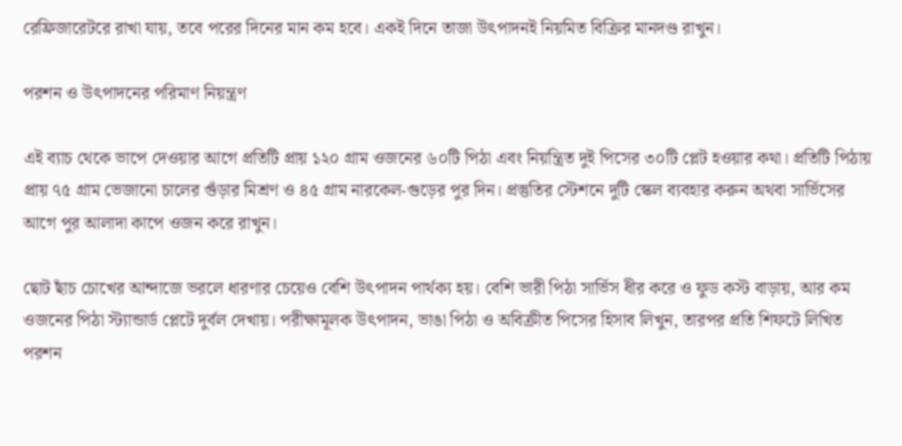রেফ্রিজারেটরে রাখা যায়, তবে পরের দিনের মান কম হবে। একই দিনে তাজা উৎপাদনই নিয়মিত বিক্রির মানদণ্ড রাখুন।

পরশন ও উৎপাদনের পরিমাণ নিয়ন্ত্রণ

এই ব্যাচ থেকে ভাপে দেওয়ার আগে প্রতিটি প্রায় ১২০ গ্রাম ওজনের ৬০টি পিঠা এবং নিয়ন্ত্রিত দুই পিসের ৩০টি প্লেট হওয়ার কথা। প্রতিটি পিঠায় প্রায় ৭৫ গ্রাম ভেজানো চালের গুঁড়ার মিশ্রণ ও ৪৫ গ্রাম নারকেল-গুড়ের পুর দিন। প্রস্তুতির স্টেশনে দুটি স্কেল ব্যবহার করুন অথবা সার্ভিসের আগে পুর আলাদা কাপে ওজন করে রাখুন।

ছোট ছাঁচ চোখের আন্দাজে ভরলে ধারণার চেয়েও বেশি উৎপাদন পার্থক্য হয়। বেশি ভারী পিঠা সার্ভিস ধীর করে ও ফুড কস্ট বাড়ায়, আর কম ওজনের পিঠা স্ট্যান্ডার্ড প্লেটে দুর্বল দেখায়। পরীক্ষামূলক উৎপাদন, ভাঙা পিঠা ও অবিক্রীত পিসের হিসাব লিখুন, তারপর প্রতি শিফটে লিখিত পরশন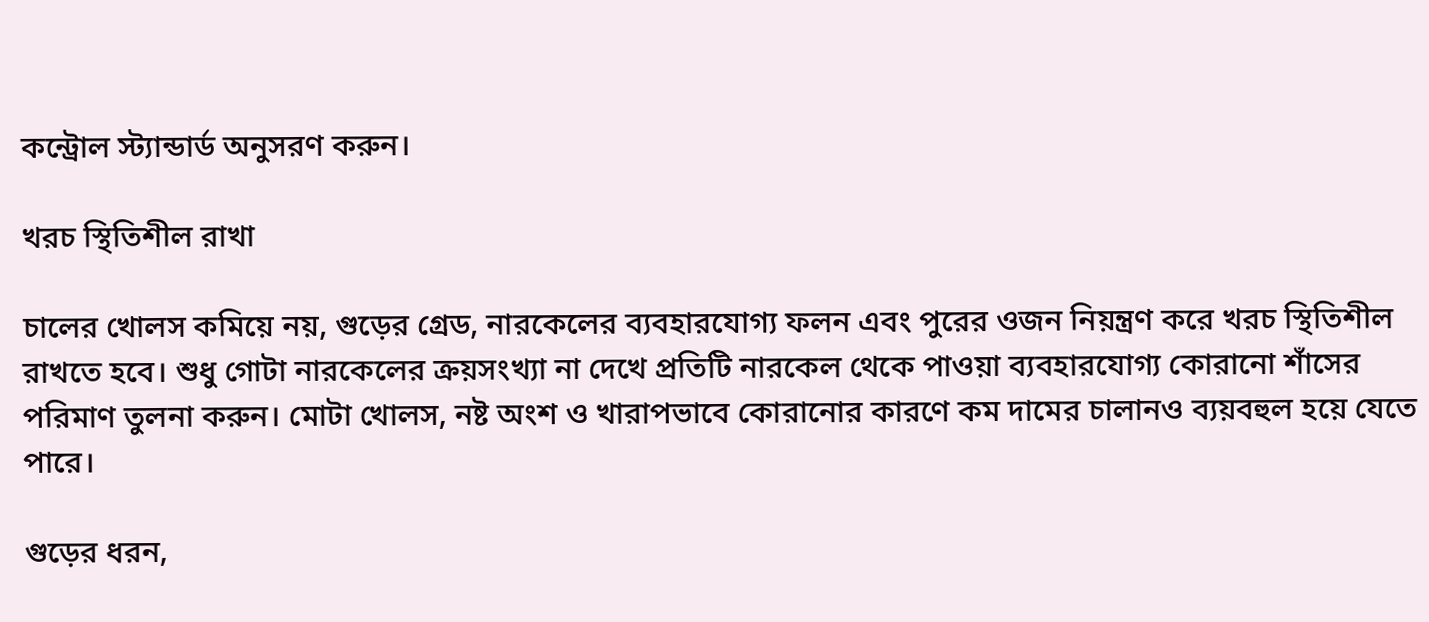কন্ট্রোল স্ট্যান্ডার্ড অনুসরণ করুন।

খরচ স্থিতিশীল রাখা

চালের খোলস কমিয়ে নয়, গুড়ের গ্রেড, নারকেলের ব্যবহারযোগ্য ফলন এবং পুরের ওজন নিয়ন্ত্রণ করে খরচ স্থিতিশীল রাখতে হবে। শুধু গোটা নারকেলের ক্রয়সংখ্যা না দেখে প্রতিটি নারকেল থেকে পাওয়া ব্যবহারযোগ্য কোরানো শাঁসের পরিমাণ তুলনা করুন। মোটা খোলস, নষ্ট অংশ ও খারাপভাবে কোরানোর কারণে কম দামের চালানও ব্যয়বহুল হয়ে যেতে পারে।

গুড়ের ধরন,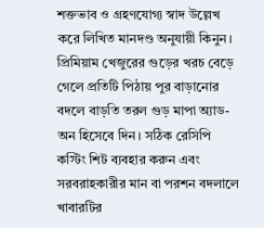শক্তভাব ও গ্রহণযোগ্য স্বাদ উল্লেখ করে লিখিত মানদণ্ড অনুযায়ী কিনুন। প্রিমিয়াম খেজুরের গুড়ের খরচ বেড়ে গেলে প্রতিটি পিঠায় পুর বাড়ানোর বদলে বাড়তি তরল গুড় মাপা অ্যাড-অন হিসেবে দিন। সঠিক রেসিপি কস্টিং শিট ব্যবহার করুন এবং সরবরাহকারীর মান বা পরশন বদলালে খাবারটির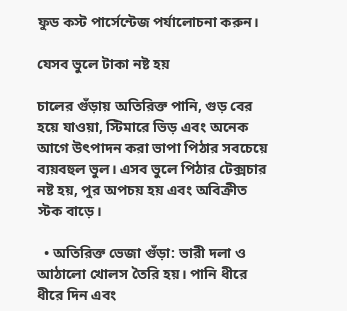ফুড কস্ট পার্সেন্টেজ পর্যালোচনা করুন।

যেসব ভুলে টাকা নষ্ট হয়

চালের গুঁড়ায় অতিরিক্ত পানি, গুড় বের হয়ে যাওয়া, স্টিমারে ভিড় এবং অনেক আগে উৎপাদন করা ভাপা পিঠার সবচেয়ে ব্যয়বহুল ভুল। এসব ভুলে পিঠার টেক্সচার নষ্ট হয়, পুর অপচয় হয় এবং অবিক্রীত স্টক বাড়ে।

  • অতিরিক্ত ভেজা গুঁড়া: ভারী দলা ও আঠালো খোলস তৈরি হয়। পানি ধীরে ধীরে দিন এবং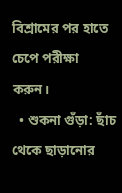বিশ্রামের পর হাতে চেপে পরীক্ষা করুন।
  • শুকনা গুঁড়া: ছাঁচ থেকে ছাড়ানোর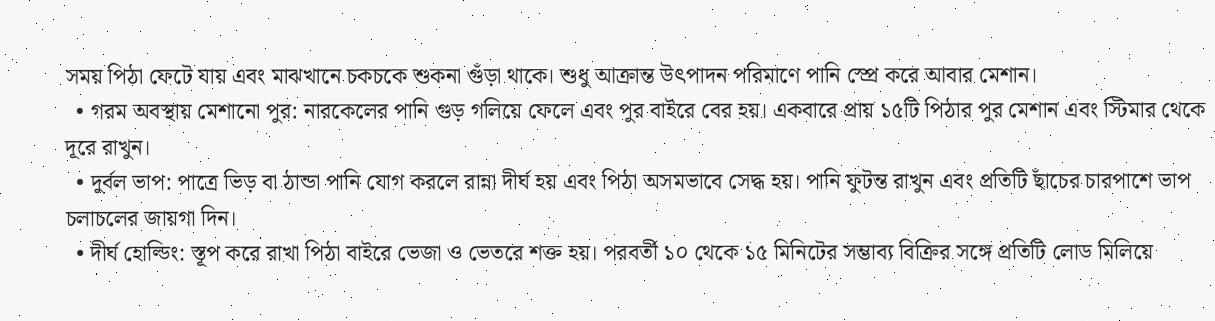সময় পিঠা ফেটে যায় এবং মাঝখানে চকচকে শুকনা গুঁড়া থাকে। শুধু আক্রান্ত উৎপাদন পরিমাণে পানি স্প্রে করে আবার মেশান।
  • গরম অবস্থায় মেশানো পুর: নারকেলের পানি গুড় গলিয়ে ফেলে এবং পুর বাইরে বের হয়। একবারে প্রায় ১৫টি পিঠার পুর মেশান এবং স্টিমার থেকে দূরে রাখুন।
  • দুর্বল ভাপ: পাত্রে ভিড় বা ঠান্ডা পানি যোগ করলে রান্না দীর্ঘ হয় এবং পিঠা অসমভাবে সেদ্ধ হয়। পানি ফুটন্ত রাখুন এবং প্রতিটি ছাঁচের চারপাশে ভাপ চলাচলের জায়গা দিন।
  • দীর্ঘ হোল্ডিং: স্তূপ করে রাখা পিঠা বাইরে ভেজা ও ভেতরে শক্ত হয়। পরবর্তী ১০ থেকে ১৫ মিনিটের সম্ভাব্য বিক্রির সঙ্গে প্রতিটি লোড মিলিয়ে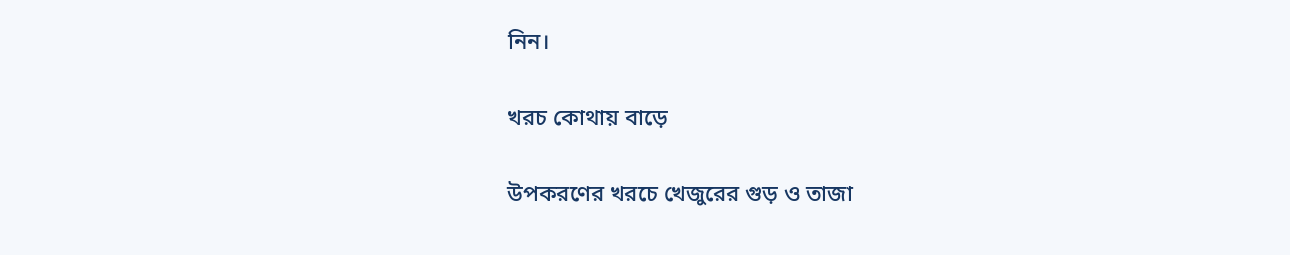নিন।

খরচ কোথায় বাড়ে

উপকরণের খরচে খেজুরের গুড় ও তাজা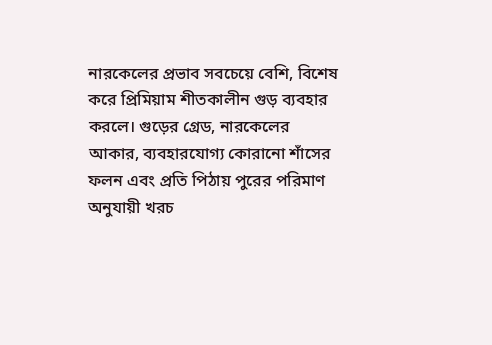নারকেলের প্রভাব সবচেয়ে বেশি, বিশেষ করে প্রিমিয়াম শীতকালীন গুড় ব্যবহার করলে। গুড়ের গ্রেড, নারকেলের আকার, ব্যবহারযোগ্য কোরানো শাঁসের ফলন এবং প্রতি পিঠায় পুরের পরিমাণ অনুযায়ী খরচ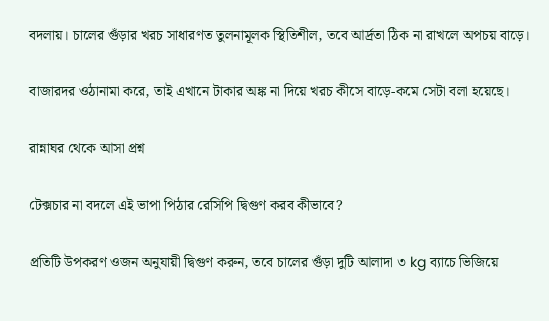বদলায়। চালের গুঁড়ার খরচ সাধারণত তুলনামূলক স্থিতিশীল, তবে আর্দ্রতা ঠিক না রাখলে অপচয় বাড়ে।

বাজারদর ওঠানামা করে, তাই এখানে টাকার অঙ্ক না দিয়ে খরচ কীসে বাড়ে-কমে সেটা বলা হয়েছে।

রান্নাঘর থেকে আসা প্রশ্ন

টেক্সচার না বদলে এই ভাপা পিঠার রেসিপি দ্বিগুণ করব কীভাবে?

প্রতিটি উপকরণ ওজন অনুযায়ী দ্বিগুণ করুন, তবে চালের গুঁড়া দুটি আলাদা ৩ kg ব্যাচে ভিজিয়ে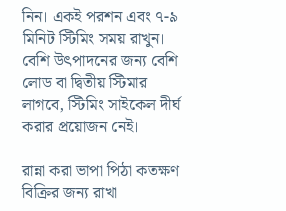নিন। একই পরশন এবং ৭-৯ মিনিট স্টিমিং সময় রাখুন। বেশি উৎপাদনের জন্য বেশি লোড বা দ্বিতীয় স্টিমার লাগবে, স্টিমিং সাইকেল দীর্ঘ করার প্রয়োজন নেই।

রান্না করা ভাপা পিঠা কতক্ষণ বিক্রির জন্য রাখা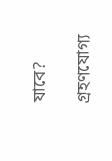যাবে?

গ্রহণযোগ্য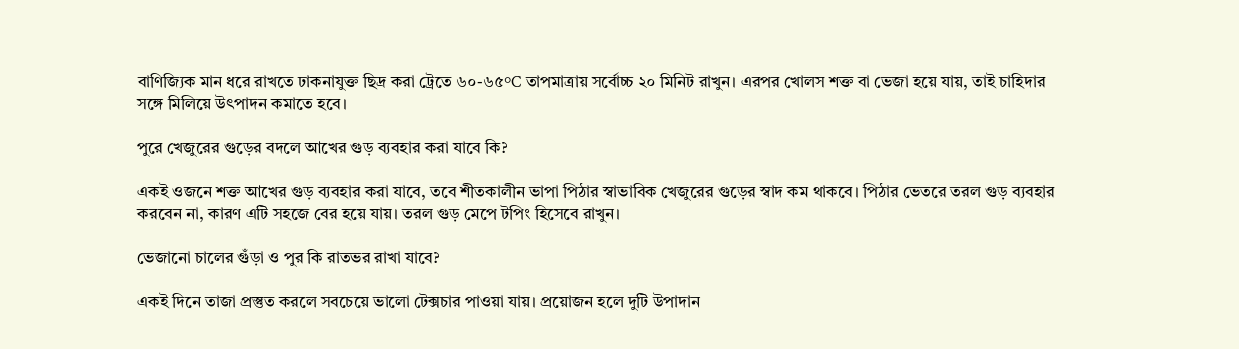বাণিজ্যিক মান ধরে রাখতে ঢাকনাযুক্ত ছিদ্র করা ট্রেতে ৬০-৬৫°C তাপমাত্রায় সর্বোচ্চ ২০ মিনিট রাখুন। এরপর খোলস শক্ত বা ভেজা হয়ে যায়, তাই চাহিদার সঙ্গে মিলিয়ে উৎপাদন কমাতে হবে।

পুরে খেজুরের গুড়ের বদলে আখের গুড় ব্যবহার করা যাবে কি?

একই ওজনে শক্ত আখের গুড় ব্যবহার করা যাবে, তবে শীতকালীন ভাপা পিঠার স্বাভাবিক খেজুরের গুড়ের স্বাদ কম থাকবে। পিঠার ভেতরে তরল গুড় ব্যবহার করবেন না, কারণ এটি সহজে বের হয়ে যায়। তরল গুড় মেপে টপিং হিসেবে রাখুন।

ভেজানো চালের গুঁড়া ও পুর কি রাতভর রাখা যাবে?

একই দিনে তাজা প্রস্তুত করলে সবচেয়ে ভালো টেক্সচার পাওয়া যায়। প্রয়োজন হলে দুটি উপাদান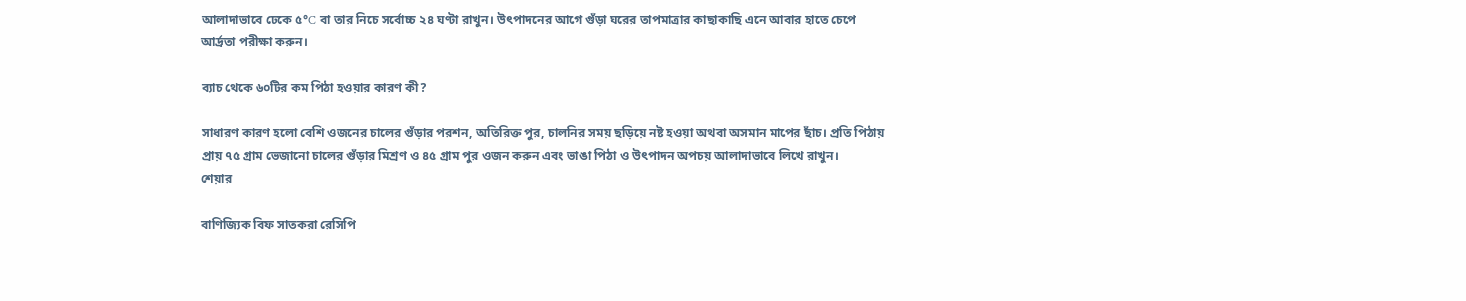আলাদাভাবে ঢেকে ৫°C বা তার নিচে সর্বোচ্চ ২৪ ঘণ্টা রাখুন। উৎপাদনের আগে গুঁড়া ঘরের তাপমাত্রার কাছাকাছি এনে আবার হাতে চেপে আর্দ্রতা পরীক্ষা করুন।

ব্যাচ থেকে ৬০টির কম পিঠা হওয়ার কারণ কী?

সাধারণ কারণ হলো বেশি ওজনের চালের গুঁড়ার পরশন, অতিরিক্ত পুর, চালনির সময় ছড়িয়ে নষ্ট হওয়া অথবা অসমান মাপের ছাঁচ। প্রতি পিঠায় প্রায় ৭৫ গ্রাম ভেজানো চালের গুঁড়ার মিশ্রণ ও ৪৫ গ্রাম পুর ওজন করুন এবং ভাঙা পিঠা ও উৎপাদন অপচয় আলাদাভাবে লিখে রাখুন।
শেয়ার

বাণিজ্যিক বিফ সাতকরা রেসিপি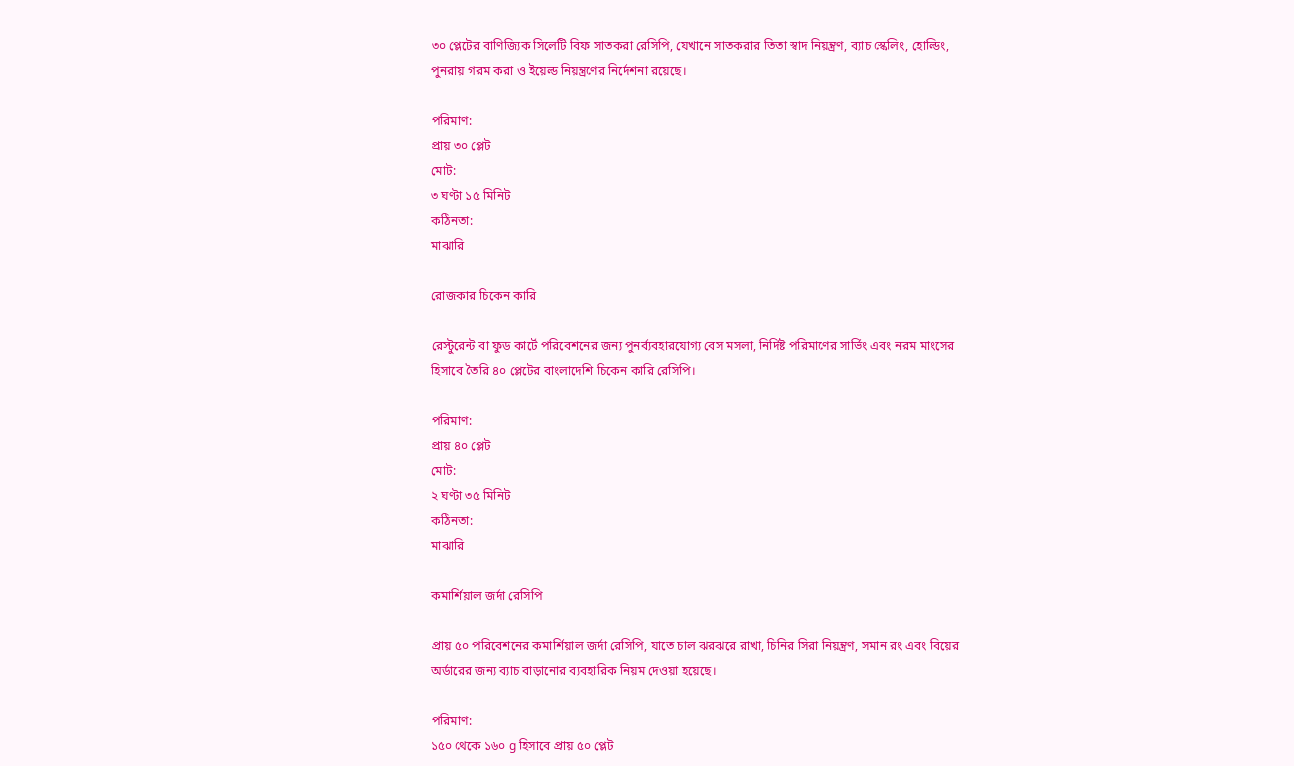৩০ প্লেটের বাণিজ্যিক সিলেটি বিফ সাতকরা রেসিপি, যেখানে সাতকরার তিতা স্বাদ নিয়ন্ত্রণ, ব্যাচ স্কেলিং, হোল্ডিং, পুনরায় গরম করা ও ইয়েল্ড নিয়ন্ত্রণের নির্দেশনা রয়েছে।

পরিমাণ:
প্রায় ৩০ প্লেট
মোট:
৩ ঘণ্টা ১৫ মিনিট
কঠিনতা:
মাঝারি

রোজকার চিকেন কারি

রেস্টুরেন্ট বা ফুড কার্টে পরিবেশনের জন্য পুনর্ব্যবহারযোগ্য বেস মসলা, নির্দিষ্ট পরিমাণের সার্ভিং এবং নরম মাংসের হিসাবে তৈরি ৪০ প্লেটের বাংলাদেশি চিকেন কারি রেসিপি।

পরিমাণ:
প্রায় ৪০ প্লেট
মোট:
২ ঘণ্টা ৩৫ মিনিট
কঠিনতা:
মাঝারি

কমার্শিয়াল জর্দা রেসিপি

প্রায় ৫০ পরিবেশনের কমার্শিয়াল জর্দা রেসিপি, যাতে চাল ঝরঝরে রাখা, চিনির সিরা নিয়ন্ত্রণ, সমান রং এবং বিয়ের অর্ডারের জন্য ব্যাচ বাড়ানোর ব্যবহারিক নিয়ম দেওয়া হয়েছে।

পরিমাণ:
১৫০ থেকে ১৬০ g হিসাবে প্রায় ৫০ প্লেট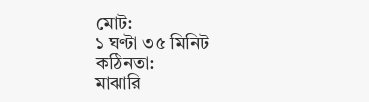মোট:
১ ঘণ্টা ৩৫ মিনিট
কঠিনতা:
মাঝারি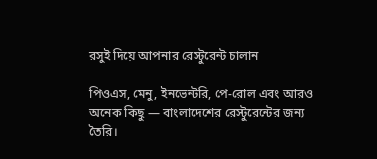রসুই দিয়ে আপনার রেস্টুরেন্ট চালান

পিওএস, মেনু, ইনভেন্টরি, পে-রোল এবং আরও অনেক কিছু — বাংলাদেশের রেস্টুরেন্টের জন্য তৈরি।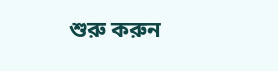শুরু করুন